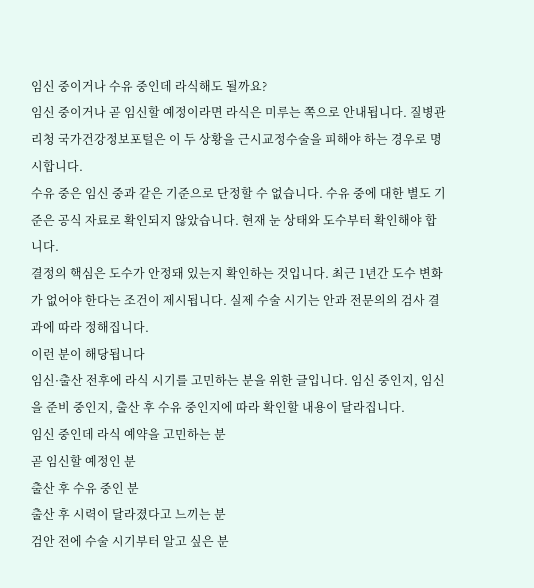임신 중이거나 수유 중인데 라식해도 될까요?
임신 중이거나 곧 임신할 예정이라면 라식은 미루는 쪽으로 안내됩니다. 질병관리청 국가건강정보포털은 이 두 상황을 근시교정수술을 피해야 하는 경우로 명시합니다.
수유 중은 임신 중과 같은 기준으로 단정할 수 없습니다. 수유 중에 대한 별도 기준은 공식 자료로 확인되지 않았습니다. 현재 눈 상태와 도수부터 확인해야 합니다.
결정의 핵심은 도수가 안정돼 있는지 확인하는 것입니다. 최근 1년간 도수 변화가 없어야 한다는 조건이 제시됩니다. 실제 수술 시기는 안과 전문의의 검사 결과에 따라 정해집니다.
이런 분이 해당됩니다
임신·출산 전후에 라식 시기를 고민하는 분을 위한 글입니다. 임신 중인지, 임신을 준비 중인지, 출산 후 수유 중인지에 따라 확인할 내용이 달라집니다.
임신 중인데 라식 예약을 고민하는 분
곧 임신할 예정인 분
출산 후 수유 중인 분
출산 후 시력이 달라졌다고 느끼는 분
검안 전에 수술 시기부터 알고 싶은 분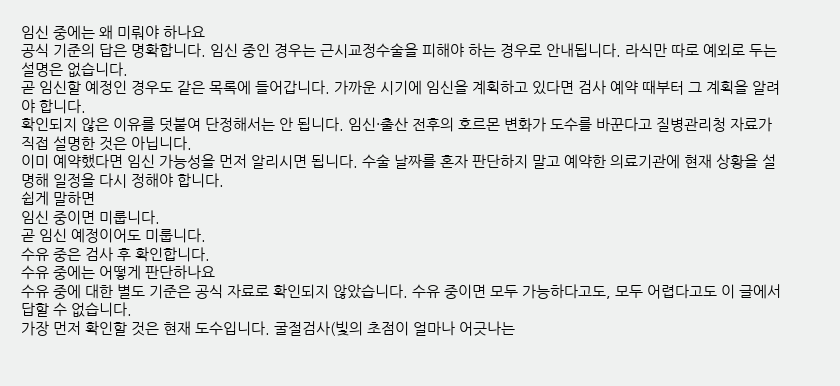임신 중에는 왜 미뤄야 하나요
공식 기준의 답은 명확합니다. 임신 중인 경우는 근시교정수술을 피해야 하는 경우로 안내됩니다. 라식만 따로 예외로 두는 설명은 없습니다.
곧 임신할 예정인 경우도 같은 목록에 들어갑니다. 가까운 시기에 임신을 계획하고 있다면 검사 예약 때부터 그 계획을 알려야 합니다.
확인되지 않은 이유를 덧붙여 단정해서는 안 됩니다. 임신·출산 전후의 호르몬 변화가 도수를 바꾼다고 질병관리청 자료가 직접 설명한 것은 아닙니다.
이미 예약했다면 임신 가능성을 먼저 알리시면 됩니다. 수술 날짜를 혼자 판단하지 말고 예약한 의료기관에 현재 상황을 설명해 일정을 다시 정해야 합니다.
쉽게 말하면
임신 중이면 미룹니다.
곧 임신 예정이어도 미룹니다.
수유 중은 검사 후 확인합니다.
수유 중에는 어떻게 판단하나요
수유 중에 대한 별도 기준은 공식 자료로 확인되지 않았습니다. 수유 중이면 모두 가능하다고도, 모두 어렵다고도 이 글에서 답할 수 없습니다.
가장 먼저 확인할 것은 현재 도수입니다. 굴절검사(빛의 초점이 얼마나 어긋나는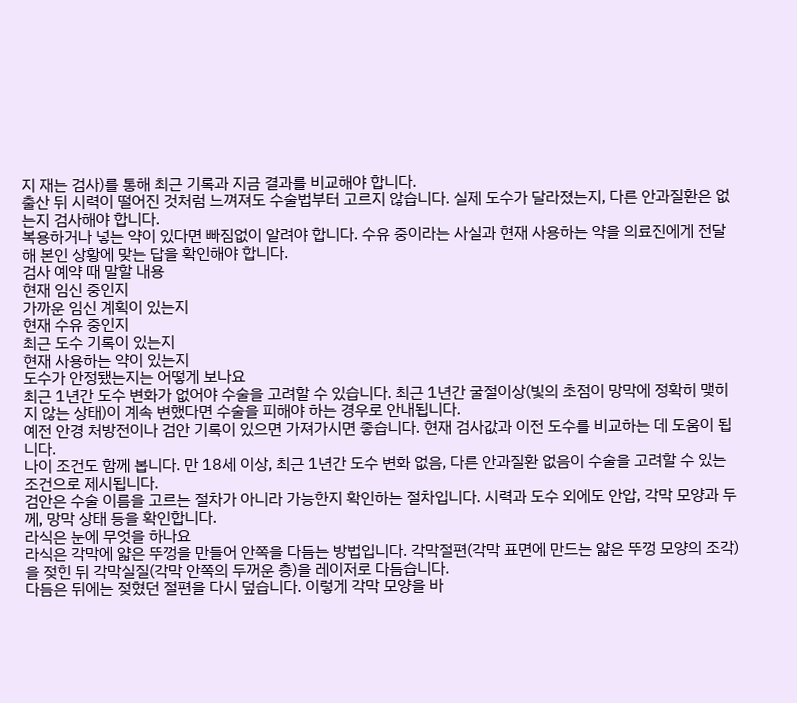지 재는 검사)를 통해 최근 기록과 지금 결과를 비교해야 합니다.
출산 뒤 시력이 떨어진 것처럼 느껴져도 수술법부터 고르지 않습니다. 실제 도수가 달라졌는지, 다른 안과질환은 없는지 검사해야 합니다.
복용하거나 넣는 약이 있다면 빠짐없이 알려야 합니다. 수유 중이라는 사실과 현재 사용하는 약을 의료진에게 전달해 본인 상황에 맞는 답을 확인해야 합니다.
검사 예약 때 말할 내용
현재 임신 중인지
가까운 임신 계획이 있는지
현재 수유 중인지
최근 도수 기록이 있는지
현재 사용하는 약이 있는지
도수가 안정됐는지는 어떻게 보나요
최근 1년간 도수 변화가 없어야 수술을 고려할 수 있습니다. 최근 1년간 굴절이상(빛의 초점이 망막에 정확히 맺히지 않는 상태)이 계속 변했다면 수술을 피해야 하는 경우로 안내됩니다.
예전 안경 처방전이나 검안 기록이 있으면 가져가시면 좋습니다. 현재 검사값과 이전 도수를 비교하는 데 도움이 됩니다.
나이 조건도 함께 봅니다. 만 18세 이상, 최근 1년간 도수 변화 없음, 다른 안과질환 없음이 수술을 고려할 수 있는 조건으로 제시됩니다.
검안은 수술 이름을 고르는 절차가 아니라 가능한지 확인하는 절차입니다. 시력과 도수 외에도 안압, 각막 모양과 두께, 망막 상태 등을 확인합니다.
라식은 눈에 무엇을 하나요
라식은 각막에 얇은 뚜껑을 만들어 안쪽을 다듬는 방법입니다. 각막절편(각막 표면에 만드는 얇은 뚜껑 모양의 조각)을 젖힌 뒤 각막실질(각막 안쪽의 두꺼운 층)을 레이저로 다듬습니다.
다듬은 뒤에는 젖혔던 절편을 다시 덮습니다. 이렇게 각막 모양을 바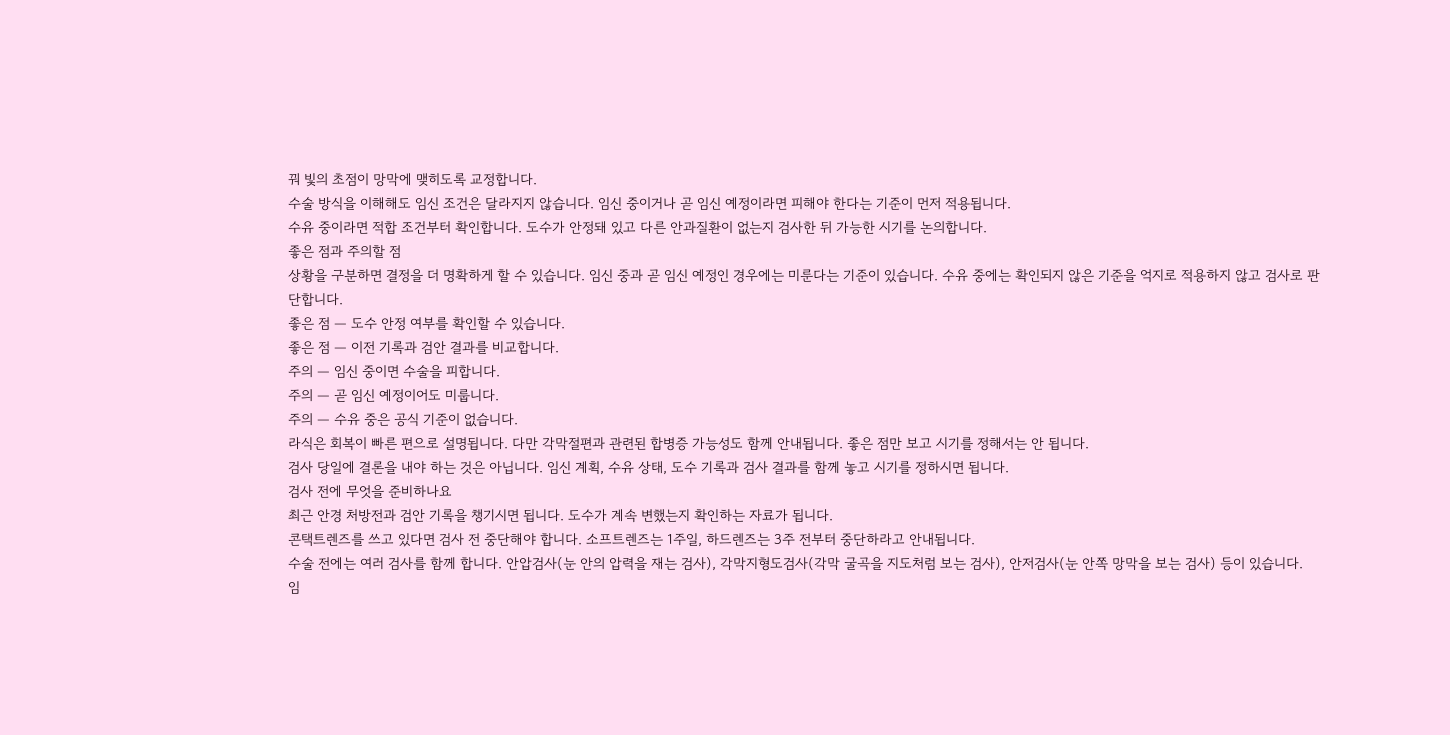꿔 빛의 초점이 망막에 맺히도록 교정합니다.
수술 방식을 이해해도 임신 조건은 달라지지 않습니다. 임신 중이거나 곧 임신 예정이라면 피해야 한다는 기준이 먼저 적용됩니다.
수유 중이라면 적합 조건부터 확인합니다. 도수가 안정돼 있고 다른 안과질환이 없는지 검사한 뒤 가능한 시기를 논의합니다.
좋은 점과 주의할 점
상황을 구분하면 결정을 더 명확하게 할 수 있습니다. 임신 중과 곧 임신 예정인 경우에는 미룬다는 기준이 있습니다. 수유 중에는 확인되지 않은 기준을 억지로 적용하지 않고 검사로 판단합니다.
좋은 점 — 도수 안정 여부를 확인할 수 있습니다.
좋은 점 — 이전 기록과 검안 결과를 비교합니다.
주의 — 임신 중이면 수술을 피합니다.
주의 — 곧 임신 예정이어도 미룹니다.
주의 — 수유 중은 공식 기준이 없습니다.
라식은 회복이 빠른 편으로 설명됩니다. 다만 각막절편과 관련된 합병증 가능성도 함께 안내됩니다. 좋은 점만 보고 시기를 정해서는 안 됩니다.
검사 당일에 결론을 내야 하는 것은 아닙니다. 임신 계획, 수유 상태, 도수 기록과 검사 결과를 함께 놓고 시기를 정하시면 됩니다.
검사 전에 무엇을 준비하나요
최근 안경 처방전과 검안 기록을 챙기시면 됩니다. 도수가 계속 변했는지 확인하는 자료가 됩니다.
콘택트렌즈를 쓰고 있다면 검사 전 중단해야 합니다. 소프트렌즈는 1주일, 하드렌즈는 3주 전부터 중단하라고 안내됩니다.
수술 전에는 여러 검사를 함께 합니다. 안압검사(눈 안의 압력을 재는 검사), 각막지형도검사(각막 굴곡을 지도처럼 보는 검사), 안저검사(눈 안쪽 망막을 보는 검사) 등이 있습니다.
임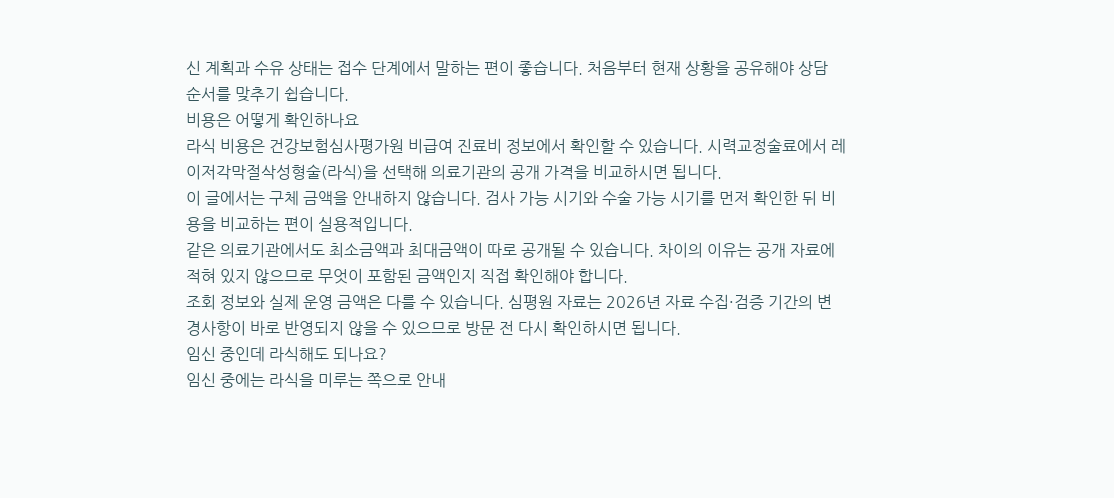신 계획과 수유 상태는 접수 단계에서 말하는 편이 좋습니다. 처음부터 현재 상황을 공유해야 상담 순서를 맞추기 쉽습니다.
비용은 어떻게 확인하나요
라식 비용은 건강보험심사평가원 비급여 진료비 정보에서 확인할 수 있습니다. 시력교정술료에서 레이저각막절삭성형술(라식)을 선택해 의료기관의 공개 가격을 비교하시면 됩니다.
이 글에서는 구체 금액을 안내하지 않습니다. 검사 가능 시기와 수술 가능 시기를 먼저 확인한 뒤 비용을 비교하는 편이 실용적입니다.
같은 의료기관에서도 최소금액과 최대금액이 따로 공개될 수 있습니다. 차이의 이유는 공개 자료에 적혀 있지 않으므로 무엇이 포함된 금액인지 직접 확인해야 합니다.
조회 정보와 실제 운영 금액은 다를 수 있습니다. 심평원 자료는 2026년 자료 수집·검증 기간의 변경사항이 바로 반영되지 않을 수 있으므로 방문 전 다시 확인하시면 됩니다.
임신 중인데 라식해도 되나요?
임신 중에는 라식을 미루는 쪽으로 안내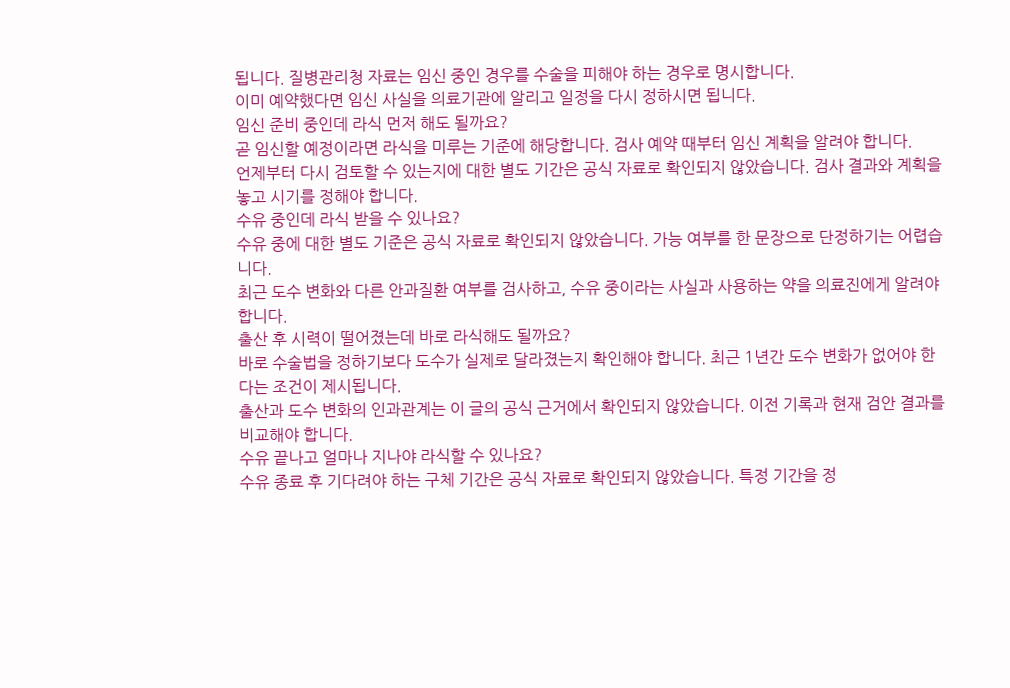됩니다. 질병관리청 자료는 임신 중인 경우를 수술을 피해야 하는 경우로 명시합니다.
이미 예약했다면 임신 사실을 의료기관에 알리고 일정을 다시 정하시면 됩니다.
임신 준비 중인데 라식 먼저 해도 될까요?
곧 임신할 예정이라면 라식을 미루는 기준에 해당합니다. 검사 예약 때부터 임신 계획을 알려야 합니다.
언제부터 다시 검토할 수 있는지에 대한 별도 기간은 공식 자료로 확인되지 않았습니다. 검사 결과와 계획을 놓고 시기를 정해야 합니다.
수유 중인데 라식 받을 수 있나요?
수유 중에 대한 별도 기준은 공식 자료로 확인되지 않았습니다. 가능 여부를 한 문장으로 단정하기는 어렵습니다.
최근 도수 변화와 다른 안과질환 여부를 검사하고, 수유 중이라는 사실과 사용하는 약을 의료진에게 알려야 합니다.
출산 후 시력이 떨어졌는데 바로 라식해도 될까요?
바로 수술법을 정하기보다 도수가 실제로 달라졌는지 확인해야 합니다. 최근 1년간 도수 변화가 없어야 한다는 조건이 제시됩니다.
출산과 도수 변화의 인과관계는 이 글의 공식 근거에서 확인되지 않았습니다. 이전 기록과 현재 검안 결과를 비교해야 합니다.
수유 끝나고 얼마나 지나야 라식할 수 있나요?
수유 종료 후 기다려야 하는 구체 기간은 공식 자료로 확인되지 않았습니다. 특정 기간을 정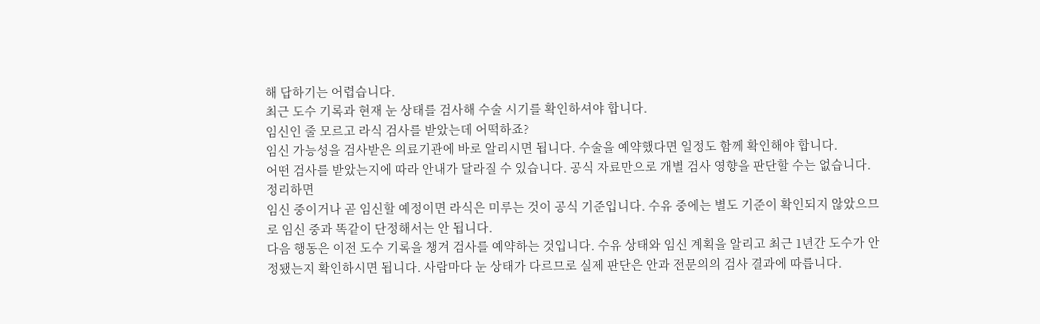해 답하기는 어렵습니다.
최근 도수 기록과 현재 눈 상태를 검사해 수술 시기를 확인하셔야 합니다.
임신인 줄 모르고 라식 검사를 받았는데 어떡하죠?
임신 가능성을 검사받은 의료기관에 바로 알리시면 됩니다. 수술을 예약했다면 일정도 함께 확인해야 합니다.
어떤 검사를 받았는지에 따라 안내가 달라질 수 있습니다. 공식 자료만으로 개별 검사 영향을 판단할 수는 없습니다.
정리하면
임신 중이거나 곧 임신할 예정이면 라식은 미루는 것이 공식 기준입니다. 수유 중에는 별도 기준이 확인되지 않았으므로 임신 중과 똑같이 단정해서는 안 됩니다.
다음 행동은 이전 도수 기록을 챙겨 검사를 예약하는 것입니다. 수유 상태와 임신 계획을 알리고 최근 1년간 도수가 안정됐는지 확인하시면 됩니다. 사람마다 눈 상태가 다르므로 실제 판단은 안과 전문의의 검사 결과에 따릅니다.